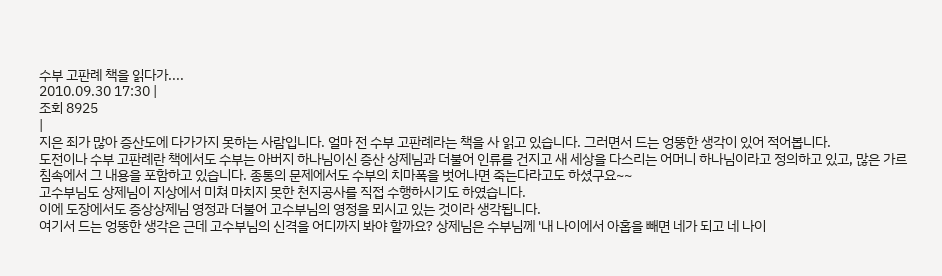수부 고판례 책을 읽다가....
2010.09.30 17:30 |
조회 8925
|
지은 죄가 많아 증산도에 다가가지 못하는 사람입니다. 얼마 전 수부 고판례라는 책을 사 읽고 있습니다. 그러면서 드는 엉뚱한 생각이 있어 적어봅니다.
도전이나 수부 고판례란 책에서도 수부는 아버지 하나님이신 증산 상제님과 더불어 인류를 건지고 새 세상을 다스리는 어머니 하나님이라고 정의하고 있고, 많은 가르침속에서 그 내용을 포함하고 있습니다. 종통의 문제에서도 수부의 치마폭을 벗어나면 죽는다라고도 하셨구요~~
고수부님도 상제님이 지상에서 미쳐 마치지 못한 천지공사를 직접 수행하시기도 하였습니다.
이에 도장에서도 증상상제님 영정과 더불어 고수부님의 영정을 뫼시고 있는 것이라 생각됩니다.
여기서 드는 엉뚱한 생각은 근데 고수부님의 신격을 어디까지 봐야 할까요? 상제님은 수부님께 '내 나이에서 아홉을 빼면 네가 되고 네 나이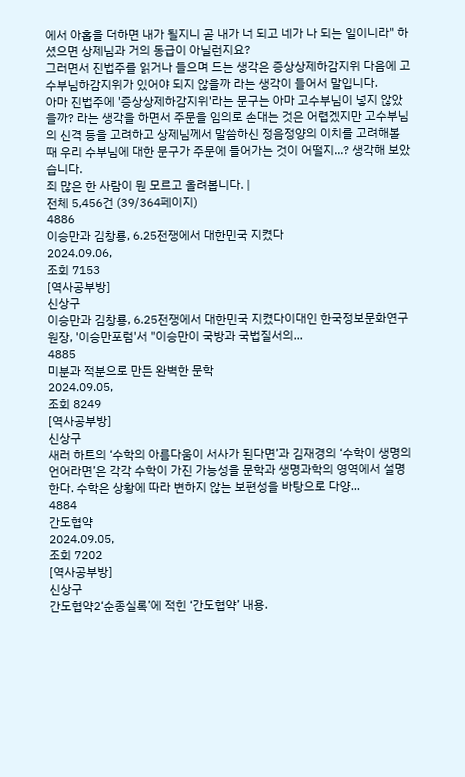에서 아홉을 더하면 내가 될지니 곧 내가 너 되고 네가 나 되는 일이니라" 하셨으면 상제님과 거의 동급이 아닐런지요?
그러면서 진법주를 읽거나 들으며 드는 생각은 증상상제하감지위 다음에 고수부님하감지위가 있어야 되지 않을까 라는 생각이 들어서 말입니다.
아마 진법주에 '증상상제하감지위'라는 문구는 아마 고수부님이 넣지 않았을까? 라는 생각을 하면서 주문을 임의로 손대는 것은 어렵겠지만 고수부님의 신격 등을 고려하고 상제님께서 말씀하신 정음정양의 이치를 고려해볼 때 우리 수부님에 대한 문구가 주문에 들어가는 것이 어떨지...? 생각해 보았습니다.
죄 많은 한 사람이 뭔 모르고 올려봅니다. |
전체 5,456건 (39/364페이지)
4886
이승만과 김창룡, 6.25전쟁에서 대한민국 지켰다
2024.09.06,
조회 7153
[역사공부방]
신상구
이승만과 김창룡, 6.25전쟁에서 대한민국 지켰다이대인 한국정보문화연구원장, '이승만포럼'서 "이승만이 국방과 국법질서의...
4885
미분과 적분으로 만든 완벽한 문학
2024.09.05,
조회 8249
[역사공부방]
신상구
새러 하트의 ‘수학의 아름다움이 서사가 된다면’과 김재경의 ‘수학이 생명의 언어라면’은 각각 수학이 가진 가능성을 문학과 생명과학의 영역에서 설명한다. 수학은 상황에 따라 변하지 않는 보편성을 바탕으로 다양...
4884
간도협약
2024.09.05,
조회 7202
[역사공부방]
신상구
간도협약2‘순종실록’에 적힌 ‘간도협약’ 내용.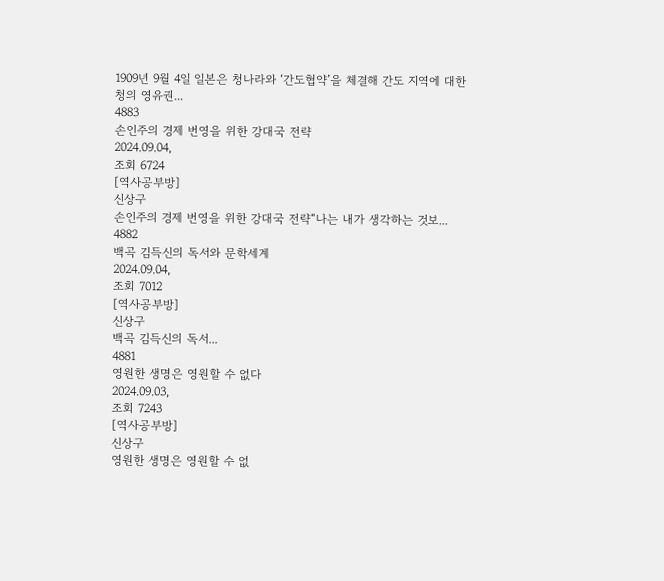1909년 9월 4일 일본은 청나라와 ‘간도협약’을 체결해 간도 지역에 대한 청의 영유권...
4883
손인주의 경제 번영을 위한 강대국 전략
2024.09.04,
조회 6724
[역사공부방]
신상구
손인주의 경제 번영을 위한 강대국 전략“나는 내가 생각하는 것보...
4882
백곡 김득신의 독서와 문학세계
2024.09.04,
조회 7012
[역사공부방]
신상구
백곡 김득신의 독서...
4881
영원한 생명은 영원할 수 없다
2024.09.03,
조회 7243
[역사공부방]
신상구
영원한 생명은 영원할 수 없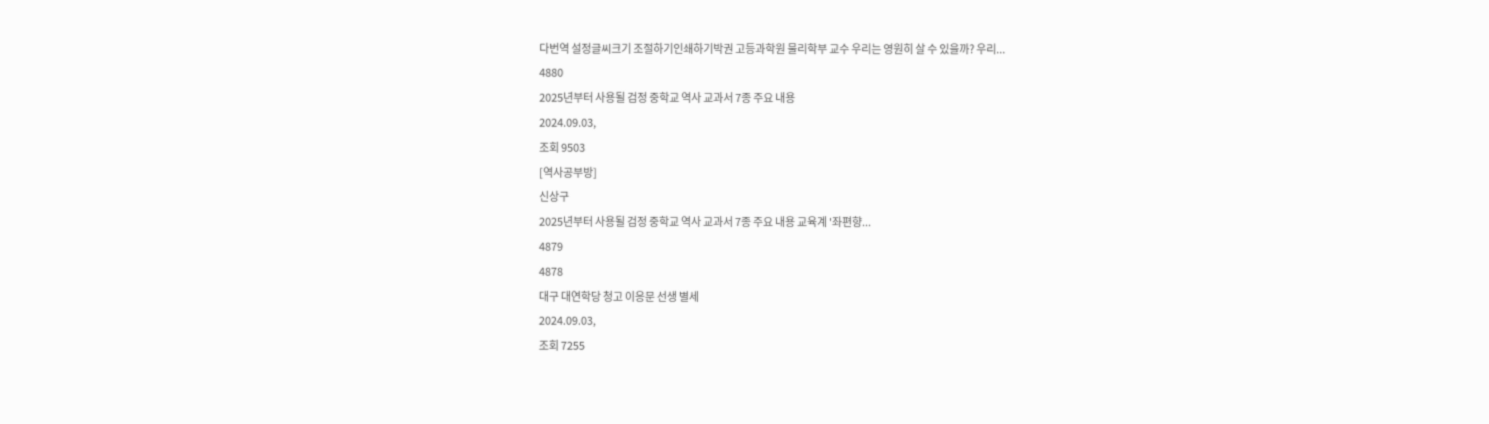다번역 설정글씨크기 조절하기인쇄하기박권 고등과학원 물리학부 교수 우리는 영원히 살 수 있을까? 우리...
4880
2025년부터 사용될 검정 중학교 역사 교과서 7종 주요 내용
2024.09.03,
조회 9503
[역사공부방]
신상구
2025년부터 사용될 검정 중학교 역사 교과서 7종 주요 내용 교육계 '좌편향...
4879
4878
대구 대연학당 청고 이응문 선생 별세
2024.09.03,
조회 7255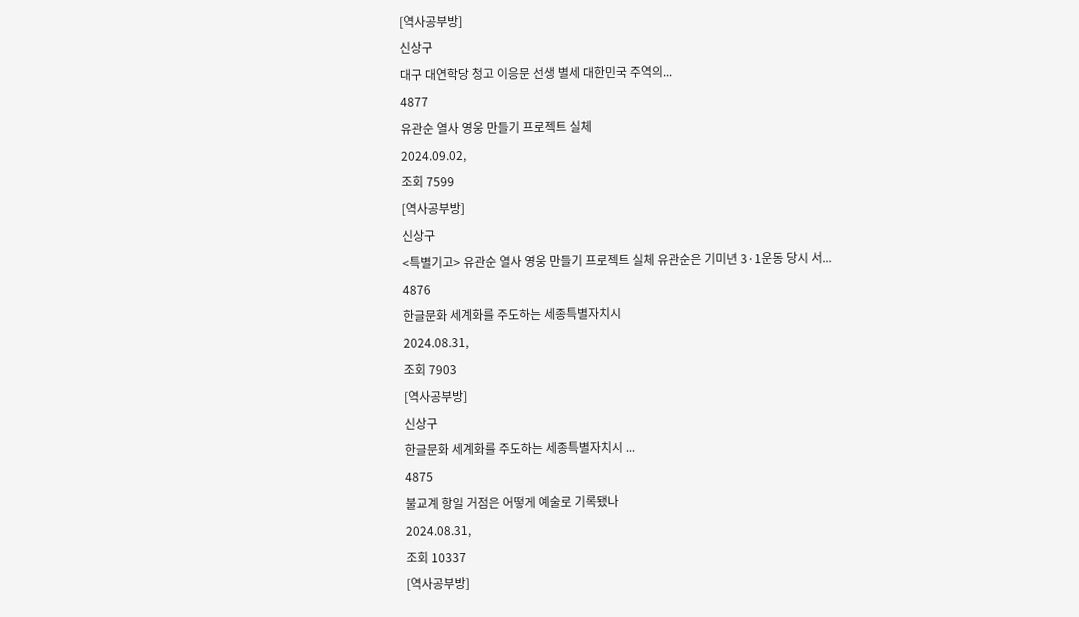[역사공부방]
신상구
대구 대연학당 청고 이응문 선생 별세 대한민국 주역의...
4877
유관순 열사 영웅 만들기 프로젝트 실체
2024.09.02,
조회 7599
[역사공부방]
신상구
<특별기고> 유관순 열사 영웅 만들기 프로젝트 실체 유관순은 기미년 3·1운동 당시 서...
4876
한글문화 세계화를 주도하는 세종특별자치시
2024.08.31,
조회 7903
[역사공부방]
신상구
한글문화 세계화를 주도하는 세종특별자치시 ...
4875
불교계 항일 거점은 어떻게 예술로 기록됐나
2024.08.31,
조회 10337
[역사공부방]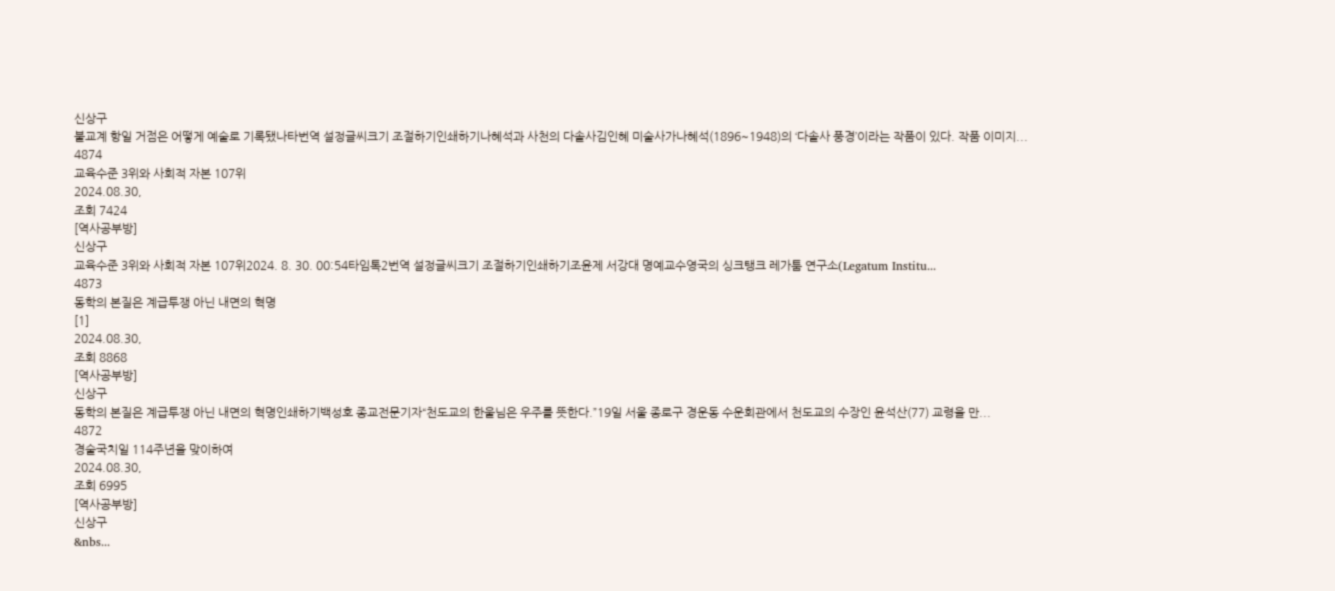신상구
불교계 항일 거점은 어떻게 예술로 기록됐나타번역 설정글씨크기 조절하기인쇄하기나혜석과 사천의 다솔사김인혜 미술사가나혜석(1896~1948)의 ‘다솔사 풍경’이라는 작품이 있다. 작품 이미지...
4874
교육수준 3위와 사회적 자본 107위
2024.08.30,
조회 7424
[역사공부방]
신상구
교육수준 3위와 사회적 자본 107위2024. 8. 30. 00:54타임톡2번역 설정글씨크기 조절하기인쇄하기조윤제 서강대 명예교수영국의 싱크탱크 레가툼 연구소(Legatum Institu...
4873
동학의 본질은 계급투쟁 아닌 내면의 혁명
[1]
2024.08.30,
조회 8868
[역사공부방]
신상구
동학의 본질은 계급투쟁 아닌 내면의 혁명인쇄하기백성호 종교전문기자“천도교의 한울님은 우주를 뜻한다.”19일 서울 종로구 경운동 수운회관에서 천도교의 수장인 윤석산(77) 교령을 만...
4872
경술국치일 114주년을 맞이하여
2024.08.30,
조회 6995
[역사공부방]
신상구
&nbs...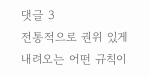댓글 3
전통적으로 권위 있게 내려오는 어떤 규칙이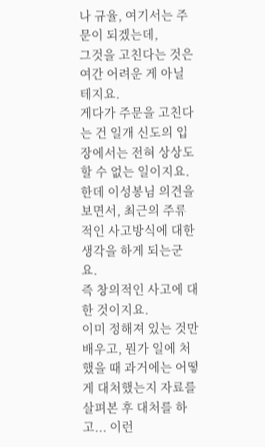나 규율, 여기서는 주문이 되겠는데,
그것을 고친다는 것은 여간 어려운 게 아닐 테지요.
게다가 주문을 고친다는 건 일개 신도의 입장에서는 전혀 상상도 할 수 없는 일이지요.
한데 이성봉님 의견을 보면서, 최근의 주류적인 사고방식에 대한 생각을 하게 되는군요.
즉 창의적인 사고에 대한 것이지요.
이미 정해져 있는 것만 배우고, 뭔가 일에 처했을 때 과거에는 어떻게 대처했는지 자료를 살펴본 후 대처를 하고... 이런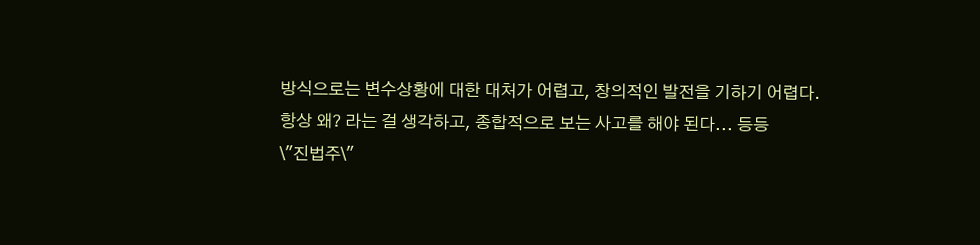방식으로는 변수상황에 대한 대처가 어렵고, 창의적인 발전을 기하기 어렵다.
항상 왜? 라는 걸 생각하고, 종합적으로 보는 사고를 해야 된다... 등등
\"진법주\"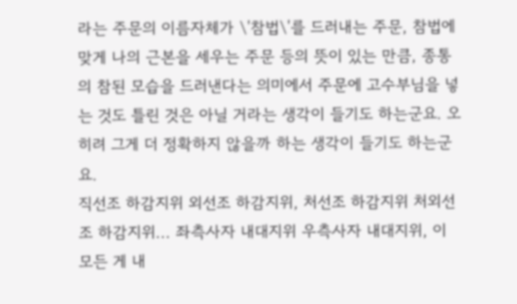라는 주문의 이름자체가 \'참법\'를 드러내는 주문, 참법에 맞게 나의 근본을 세우는 주문 등의 뜻이 있는 만큼, 종통의 참된 모습을 드러낸다는 의미에서 주문에 고수부님을 넣는 것도 틀린 것은 아닐 거라는 생각이 들기도 하는군요. 오히려 그게 더 정확하지 않을까 하는 생각이 들기도 하는군요.
직선조 하감지위 외선조 하감지위, 처선조 하감지위 처외선조 하감지위... 좌측사자 내대지위 우측사자 내대지위, 이 모든 게 내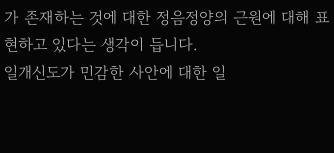가 존재하는 것에 대한 정음정양의 근원에 대해 표현하고 있다는 생각이 듭니다.
일개신도가 민감한 사안에 대한 일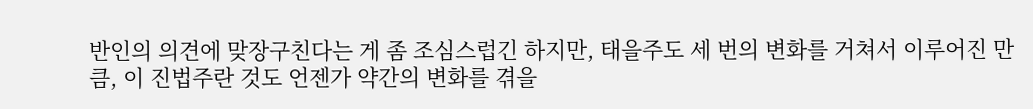반인의 의견에 맞장구친다는 게 좀 조심스럽긴 하지만, 태을주도 세 번의 변화를 거쳐서 이루어진 만큼, 이 진법주란 것도 언젠가 약간의 변화를 겪을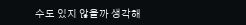수도 있지 않을까 생각해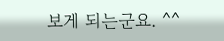보게 되는군요. ^^